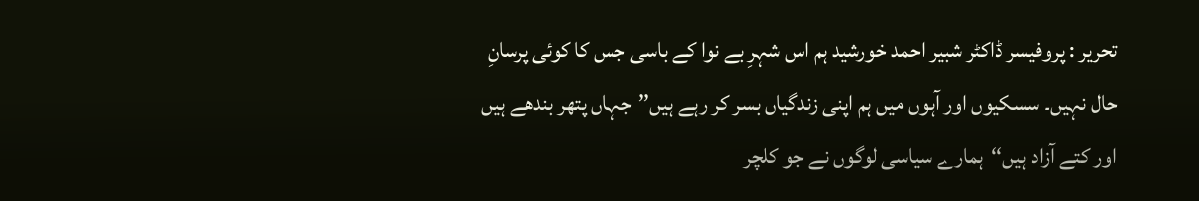تحریر : پروفیسر ڈاکٹر شبیر احمد خورشید ہم اس شہرِ بے نوا کے باسی جس کا کوئی پرسانِ حال نہیں۔ سسکیوں اور آہوں میں ہم اپنی زندگیاں بسر کر رہے ہیں’’جہاں پتھر بندھے ہیں اور کتے آزاد ہیں‘‘ہمارے سیاسی لوگوں نے جو کلچر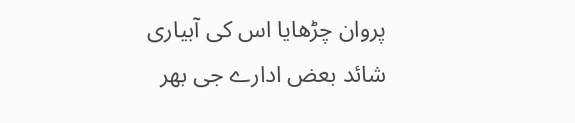پروان چڑھایا اس کی آبیاری شائد بعض ادارے جی بھر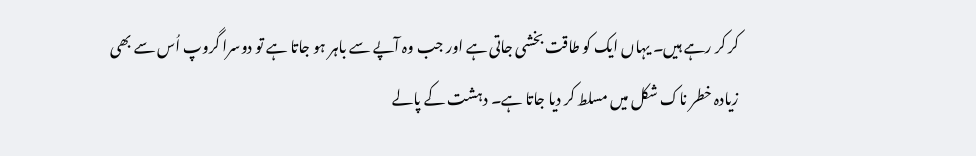کر کر رہے ہیں۔ یہاں ایک کو طاقت بخشی جاتی ہے اور جب وہ آپے سے باہر ہو جاتا ہے تو دوسرا گروپ اُس سے بھی زیادہ خطر ناک شکل میں مسلط کر دیا جاتا ہے۔ دہشت کے پالے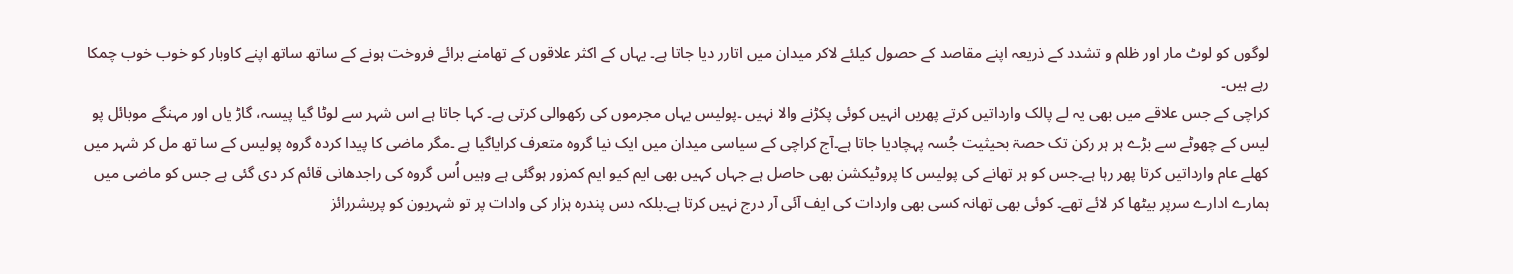لوگوں کو لوٹ مار اور ظلم و تشدد کے ذریعہ اپنے مقاصد کے حصول کیلئے لاکر میدان میں اتارر دیا جاتا ہے۔ یہاں کے اکثر علاقوں کے تھامنے برائے فروخت ہونے کے ساتھ ساتھ اپنے کاوبار کو خوب خوب چمکا رہے ہیں۔
کراچی کے جس علاقے میں بھی یہ لے پالک وارداتیں کرتے پھریں انہیں کوئی پکڑنے والا نہیں ۔پولیس یہاں مجرموں کی رکھوالی کرتی ہے۔ کہا جاتا ہے اس شہر سے لوٹا گیا پیسہ، گاڑ یاں اور مہنگے موبائل پو لیس کے چھوٹے سے بڑے ہر ہر رکن تک حصۃ بحیثیت جُسہ پہچادیا جاتا ہے۔آج کراچی کے سیاسی میدان میں ایک نیا گروہ متعرف کرایاگیا ہے ۔مگر ماضی کا پیدا کردہ گروہ پولیس کے سا تھ مل کر شہر میں کھلے عام وارداتیں کرتا پھر رہا ہے۔جس کو ہر تھانے کی پولیس کا پروٹیکشن بھی حاصل ہے جہاں کہیں بھی ایم کیو ایم کمزور ہوگئی ہے وہیں اُس گروہ کی راجدھانی قائم کر دی گئی ہے جس کو ماضی میں ہمارے ادارے سرپر بیٹھا کر لائے تھے۔ کوئی بھی تھانہ کسی بھی واردات کی ایف آئی آر درج نہیں کرتا ہے۔بلکہ دس پندرہ ہزار کی وادات پر تو شہریون کو پریشررائز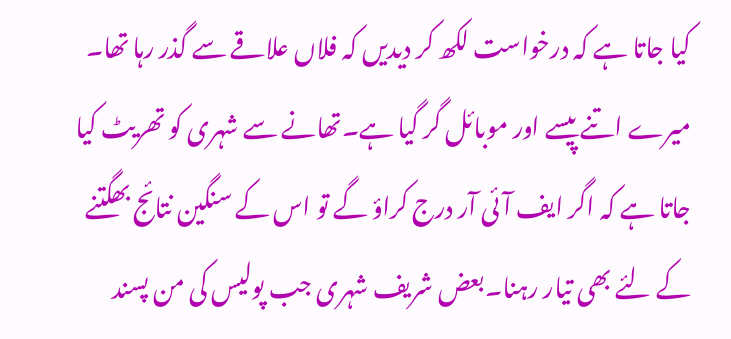کیا جاتا ہے کہ درخواست لکھ کر دیدیں کہ فلاں علاقے سے گذر رہا تھا۔
میرے اتنے پیسے اور موبائل گر گیا ہے۔تھانے سے شہری کو تھریٹ کیا جاتا ہے کہ اگر ایف آئی آر درج کراؤ گے تو اس کے سنگین نتائج بھگتنے کے لئے بھی تیار رہنا۔بعض شریف شہری جب پولیس کی من پسند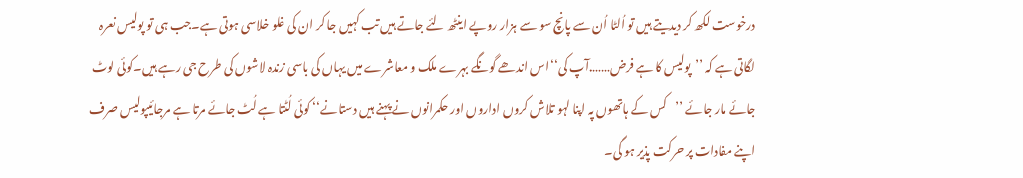درخوست لکھ کر دیدیتے ہیں تو اُلٹا اُن سے پانچ سو سے ہزار روپے اینٹھ لئے جاتے ہیں تب کہیں جا کر ان کی غلو خلاسی ہوتی ہے۔جب ہی تو پولیس نعرہ لگاتی ہے کہ ’’پولیس کا ہے فرض…….آپ کی‘‘اس اندھے گونگے بہرے ملک و معاشرے میں یہاں کی باسی زندہ لاشوں کی طرح جی رہے ہیں۔کوئی لوٹ جائے مار جائے ’’کس کے ہاتھوں پہ اپنا لہو تلاش کروں اداروں اور حکمرانوں نے پہنے ہیں دستانے‘‘ کوئی لُٹتا ہے لُٹ جائے مرتا ہے مرجائیپولیس صرف اپنے مفادات پر حرکت پذیر ہو گی۔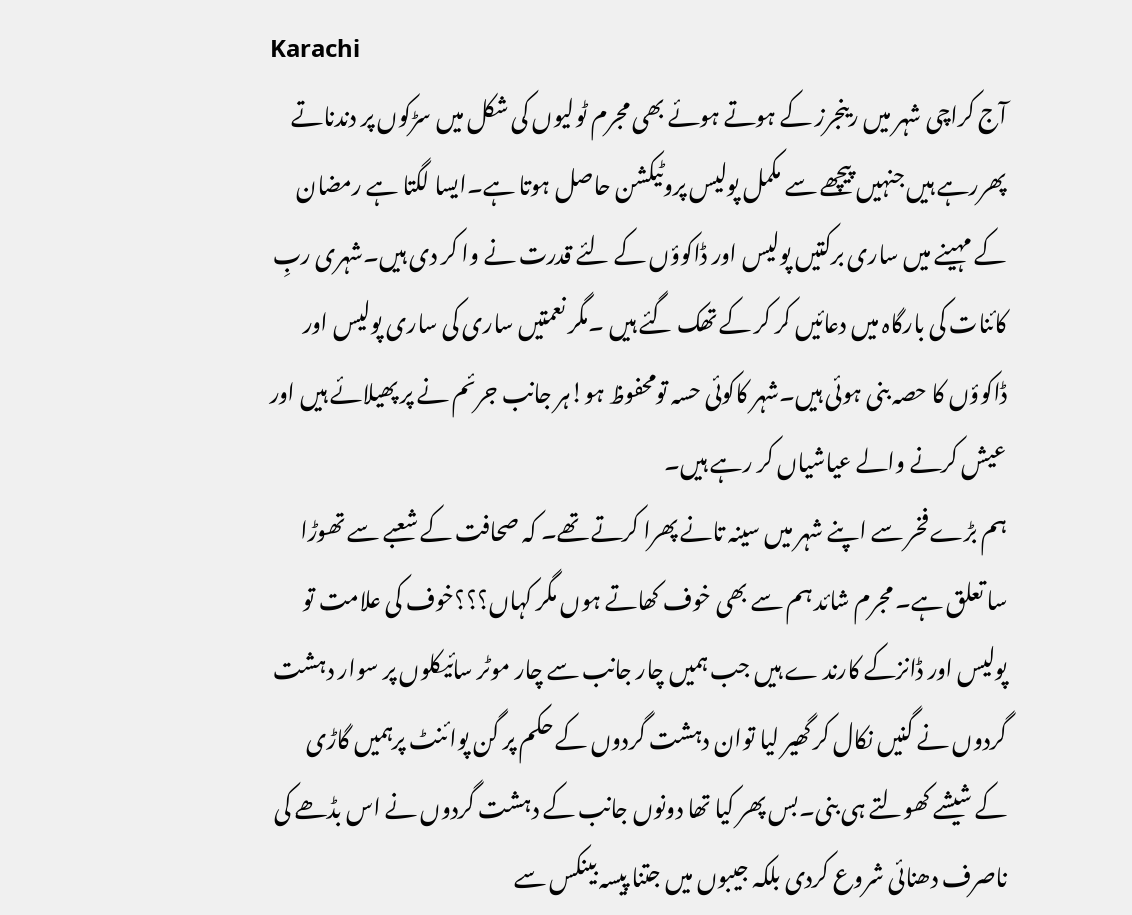Karachi
آج کراچی شہر میں رینجرز کے ہوتے ہوئے بھی مجرم ٹولیوں کی شکل میں سڑکوں پر دندناتے پھررہے ہیں جنہیں پیچھے سے مکمل پولیس پروٹیکشن حاصل ہوتا ہے۔ایسا لگتا ہے رمضان کے مہینے میں ساری برکتیں پولیس اور ڈاکوؤں کے لئے قدرت نے وا کر دی ہیں۔شہری ربِ کائنات کی بارگاہ میں دعائیں کر کر کے تھک گئے ہیں ۔مگر نعمتیں ساری کی ساری پولیس اور ڈاکوؤں کا حصہ بنی ہوئی ہیں۔شہر کاکوئی حسہ تومحفوظ ہو!ہر جانب جرئم نے پر پھیلائے ہیں اور عیش کرنے والے عیاشیاں کر رہے ہیں۔
ہم بڑے فخر سے اپنے شہر میں سینہ تانے پھرا کرتے تھے۔ کہ صحافت کے شعبے سے تھوڑا سا تعلق ہے۔ مجرم شائد ہم سے بھی خوف کھاتے ہوں مگر کہاں؟؟؟خوف کی علامت تو پولیس اور ڈانزکے کارند ے ہیں جب ہمیں چار جانب سے چار موٹر سائیکلوں پر سوار دہشت گردوں نے گنیں نکال کر گھیر لیا توان دہشت گردوں کے حکم پر گن پوائنٹ پرہمیں گاڑی کے شیشے کھولتے ہی بنی۔بس پھر کیا تھا دونوں جانب کے دہشت گردوں نے اس بڈھے کی ناصرف دھنائی شروع کردی بلکہ جیبوں میں جتنا پیسہ بینکس سے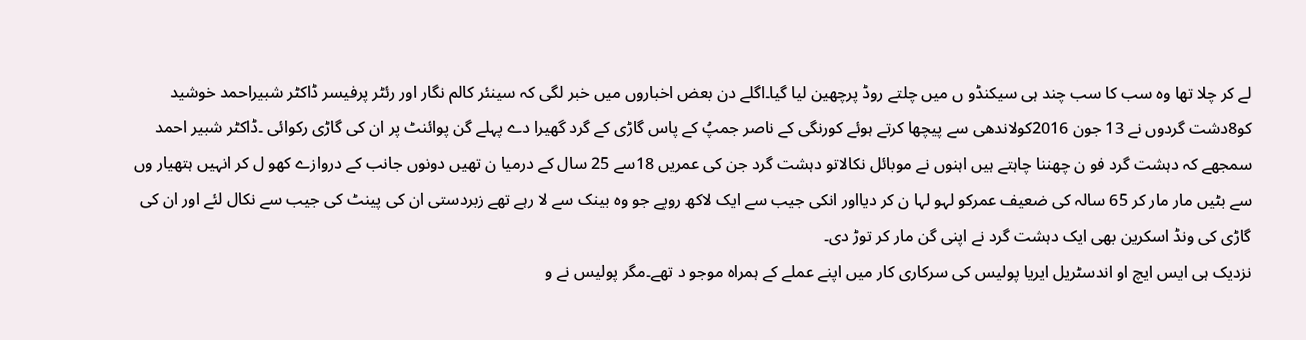لے کر چلا تھا وہ سب کا سب چند ہی سیکنڈو ں میں چلتے روڈ پرچھین لیا گیا۔اگلے دن بعض اخباروں میں خبر لگی کہ سینئر کالم نگار اور رئٹر پرفیسر ڈاکٹر شبیراحمد خوشید کو8دشت گردوں نے 13 جون 2016کولاندھی سے پیچھا کرتے ہوئے کورنگی کے ناصر جمپُ کے پاس گاڑی کے گرد گھیرا دے پہلے گن پوائنٹ پر ان کی گاڑی رکوائی ۔ڈاکٹر شبیر احمد سمجھے کہ دہشت گرد فو ن چھننا چاہتے ہیں اہنوں نے موبائل نکالاتو دہشت گرد جن کی عمریں 18سے 25 سال کے درمیا ن تھیں دونوں جانب کے دروازے کھو ل کر انہیں ہتھیار وں سے بٹیں مار مار کر 65 سالہ کی ضعیف عمرکو لہو لہا ن کر دیااور انکی جیب سے ایک لاکھ روپے جو وہ بینک سے لا رہے تھے زبردستی ان کی پینٹ کی جیب سے نکال لئے اور ان کی گاڑی کی ونڈ اسکرین بھی ایک دہشت گرد نے اپنی گن مار کر توڑ دی۔
نزدیک ہی ایس ایچ او اندسٹریل ایریا پولیس کی سرکاری کار میں اپنے عملے کے ہمراہ موجو د تھے۔مگر پولیس نے و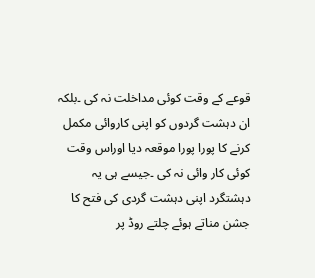قوعے کے وقت کوئی مداخلت نہ کی ۔بلکہ ان دہشت گردوں کو اپنی کاروائی مکمل کرنے کا پورا پورا موقعہ دیا اوراس وقت کوئی کار وائی نہ کی ۔جیسے ہی یہ دہشتگرد اپنی دہشت گردی کی فتح کا جشن مناتے ہوئے چلتے روڈ پر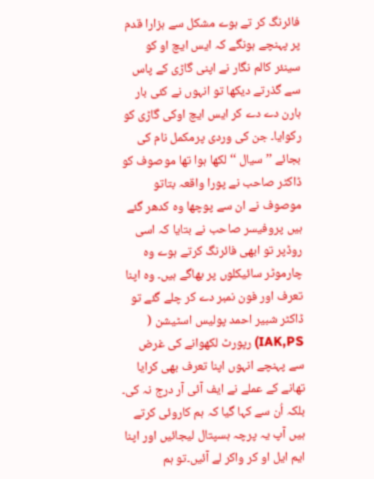فائرنگ کر تے ہوے مشکل سے ہزارا قدم پر پہنچے ہونگے کہ ایس ایچ او کو سینئر کالم نگار نے اپنی گاڑی کے پاس سے گذرتے دیکھا تو انہوں نے کئی بار ہارن دے دے کر ایس ایچ اوکی گاڑی کو رکوایا۔ جن کی وردی پرمکمل نام کی بجائے ’’سیال ‘‘لکھا ہوا تھا موصوف کو ڈاکٹر صاحب نے پورا واقعہ بتاتو موصوف نے ان سے پوچھا وہ کدھر گئے ہیں پروفیسر صاحب نے بتایا کہ اسی روڈپر تو ابھی فائرنگ کرتے ہوے وہ چارموٹر سائیکلوں پر بھاگے ہیں۔ وہ اپنا تعرف اور فون نمبر دے کر چلے گئے تو ڈاکٹر شبیر احمد پولیس اسٹیشن ( IAK,PS) رپورٹ لکھوانے کی غرض سے پہنچے انہوں اپنا تعرف بھی کرایا تھانے کے عملے نے ایف آئی آر درج نہ کی۔ بلکہ اُن سے کہا گیا کہ ہم کاروئی کرتے ہیں آپ یہ پرچہ ہسپتال لیجائیں اور اپنا ایم ایل او کر واکر لے آئیں۔تو ہم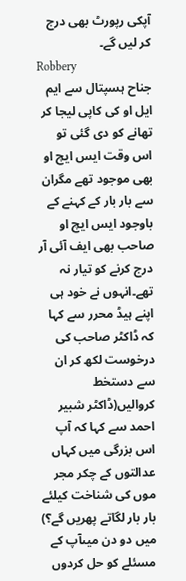آپکی رپورٹ بھی درج کر لیں گے۔
Robbery
جناح ہسپتال سے ایم ایل او کی کاپی لیجا کر تھانے کو دی گئی تو اس وقت ایس ایچ او بھی موجود تھے مگران سے بار بار کے کہنے کے باوجود ایس ایچ او صاحب بھی ایف آئی آر درج کرنے کو تیار نہ تھے۔انہوں نے خود ہی اپنے ہیڈ محرر سے کہا کہ ڈاکٹر صاحب کی درخوست لکھ کر ان سے دستخط کروالیں(ڈاکٹر شبیر احمد سے کہا کہ آپ اس بزرگی میں کہاں عدالتوں کے چکر مجر موں کی شناخت کیلئے بار بار لگاتے پھریں گے؟) میں دو دن میںآپ کے مسئلے کو حل کردوں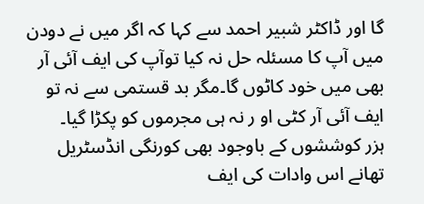گا اور ڈاکٹر شبیر احمد سے کہا کہ اگر میں نے دودن میں آپ کا مسئلہ حل نہ کیا توآپ کی ایف آئی آر بھی میں خود کاٹوں گا۔مگر بد قستمی سے نہ تو ایف آئی آر کٹی او ر نہ ہی مجرموں کو پکڑا گیا۔
ہزر کوششوں کے باوجود بھی کورنگی انڈسٹریل تھانے اس وادات کی ایف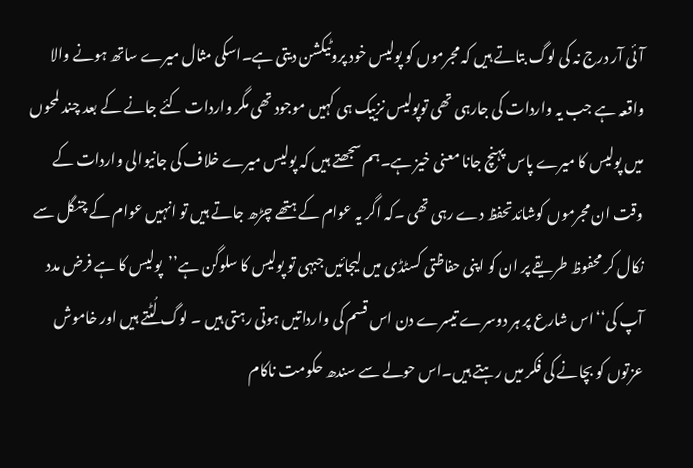آئی آر درج نہ کی لوگ بتاتے ہیں کہ مجرموں کو پولیس خود پروٹیکشن دیتی ہے۔اسکی مثال میرے ساتھ ہونے والا واقعہ ہے جب یہ واردات کی جارہی تھی توپولیس نزییک ہی کہیں موجود تھی مگر واردات کئے جانے کے بعد چند لمحوں میں پولیس کا میرے پاس پہنچ جانا معنی خیز ہے۔ہم سجھتے ہیں کہ پولیس میرے خلاف کی جانیوالی واردات کے وقت ان مجرموں کوشائدتحفظ دے رہی تھی ۔کہ اگر یہ عوام کے ہتھے چڑھ جاتے ہیں تو انہیں عوام کے چنگل سے نکال کر محفوظ طریقے پر ان کو اپنی حفاظتی کسٹڈی میں لیجائیں جبہی تو پولیس کا سلوگن ہے’’پولیس کا ہے فرض مدد آپ کی‘‘اس شارع پر ہر دوسرے تیسرے دن اس قسم کی وارداتیں ہوتی رہتی ہیں ۔ لوگ لُٹتے ہیں اور خاموش عزتوں کو بچانے کی فکر میں رہتے ہیں۔اس حولے سے سندھ حکومت ناکام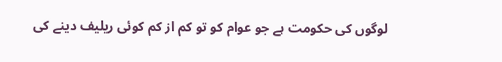لوگوں کی حکومت ہے جو عوام کو تو کم از کم کوئی ریلیف دینے کی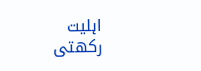اہلیت رکھتی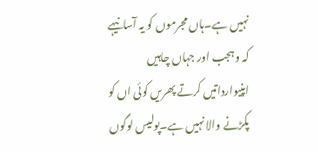نہیں ہے۔ہاں مجرموں کو یہ آسانیہے کہ وہجب اور جہاں چاہیں اپنیوارداتیں کرتے پھریں کوئی اں کو پکڑنے والا نہیں ہے۔پولیس لوگوں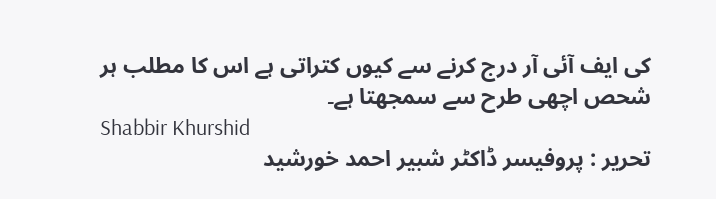کی ایف آئی آر درج کرنے سے کیوں کتراتی ہے اس کا مطلب ہر شحص اچھی طرح سے سمجھتا ہے۔
Shabbir Khurshid
تحریر : پروفیسر ڈاکٹر شبیر احمد خورشید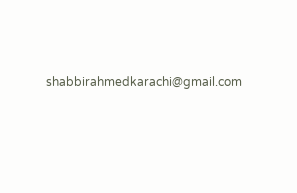shabbirahmedkarachi@gmail.com